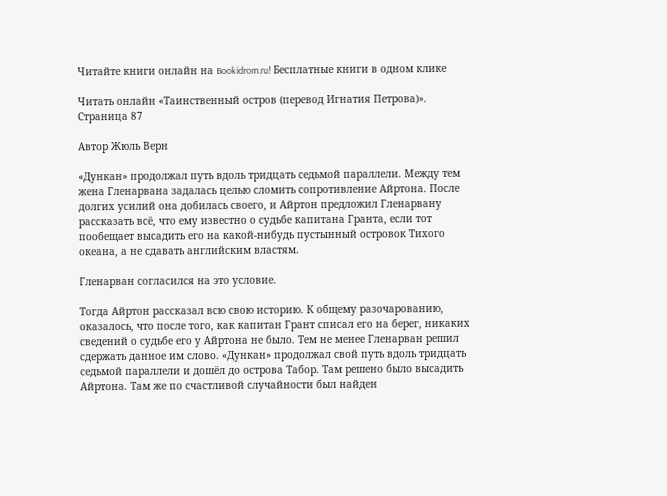Читайте книги онлайн на Bookidrom.ru! Бесплатные книги в одном клике

Читать онлайн «Таинственный остров (перевод Игнатия Петрова)». Страница 87

Автор Жюль Верн

«Дункан» продолжал путь вдоль тридцать седьмой параллели. Между тем жена Гленарвана задалась целью сломить сопротивление Айртона. После долгих усилий она добилась своего, и Айртон предложил Гленарвану рассказать всё, что ему известно о судьбе капитана Гранта, если тот пообещает высадить его на какой-нибудь пустынный островок Тихого океана, а не сдавать английским властям.

Гленарван согласился на это условие.

Тогда Айртон рассказал всю свою историю. К общему разочарованию, оказалось, что после того, как капитан Грант списал его на берег, никаких сведений о судьбе его у Айртона не было. Тем не менее Гленарван решил сдержать данное им слово. «Дункан» продолжал свой путь вдоль тридцать седьмой параллели и дошёл до острова Табор. Там решено было высадить Айртона. Там же по счастливой случайности был найден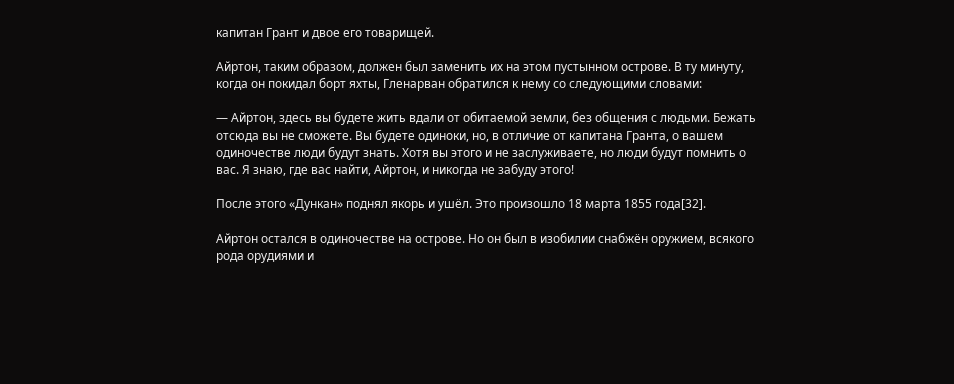капитан Грант и двое его товарищей.

Айртон, таким образом, должен был заменить их на этом пустынном острове. В ту минуту, когда он покидал борт яхты, Гленарван обратился к нему со следующими словами:

— Айртон, здесь вы будете жить вдали от обитаемой земли, без общения с людьми. Бежать отсюда вы не сможете. Вы будете одиноки, но, в отличие от капитана Гранта, о вашем одиночестве люди будут знать. Хотя вы этого и не заслуживаете, но люди будут помнить о вас. Я знаю, где вас найти, Айртон, и никогда не забуду этого!

После этого «Дункан» поднял якорь и ушёл. Это произошло 18 марта 1855 года[32].

Айртон остался в одиночестве на острове. Но он был в изобилии снабжён оружием, всякого рода орудиями и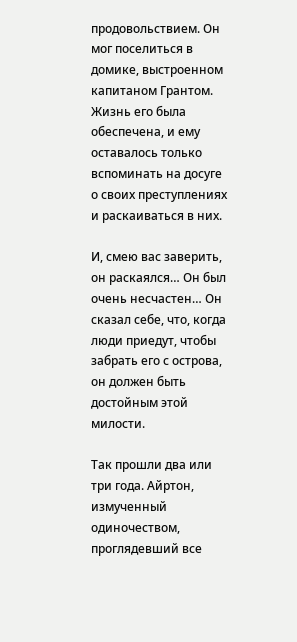продовольствием. Он мог поселиться в домике, выстроенном капитаном Грантом. Жизнь его была обеспечена, и ему оставалось только вспоминать на досуге о своих преступлениях и раскаиваться в них.

И, смею вас заверить, он раскаялся… Он был очень несчастен… Он сказал себе, что, когда люди приедут, чтобы забрать его с острова, он должен быть достойным этой милости.

Так прошли два или три года. Айртон, измученный одиночеством, проглядевший все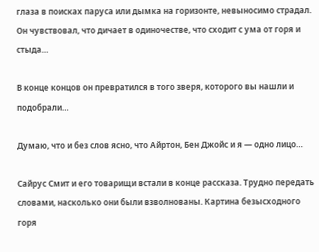глаза в поисках паруса или дымка на горизонте, невыносимо страдал. Он чувствовал, что дичает в одиночестве, что сходит с ума от горя и стыда…

В конце концов он превратился в того зверя, которого вы нашли и подобрали…

Думаю, что и без слов ясно, что Айртон, Бен Джойс и я — одно лицо…

Сайрус Смит и его товарищи встали в конце рассказа. Трудно передать словами, насколько они были взволнованы. Картина безысходного горя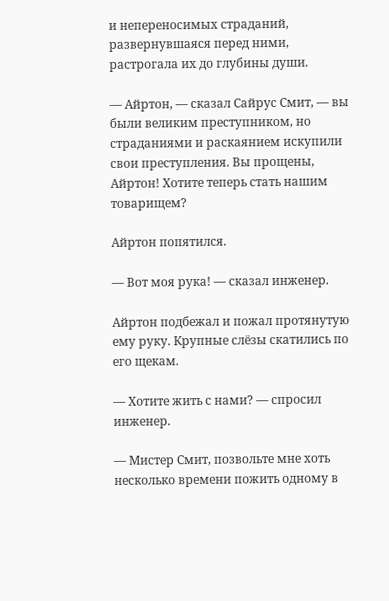и непереносимых страданий, развернувшаяся перед ними, растрогала их до глубины души.

— Айртон, — сказал Сайрус Смит, — вы были великим преступником, но страданиями и раскаянием искупили свои преступления. Вы прощены, Айртон! Хотите теперь стать нашим товарищем?

Айртон попятился.

— Вот моя рука! — сказал инженер.

Айртон подбежал и пожал протянутую ему руку. Крупные слёзы скатились по его щекам.

— Хотите жить с нами? — спросил инженер.

— Мистер Смит, позвольте мне хоть несколько времени пожить одному в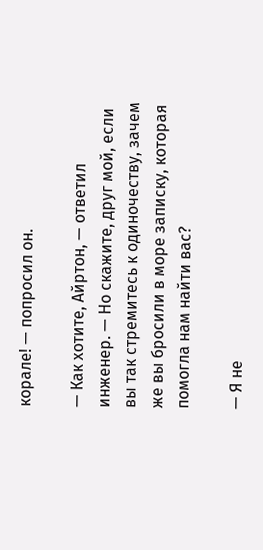корале! — попросил он.

— Как хотите, Айртон, — ответил инженер. — Но скажите, друг мой, если вы так стремитесь к одиночеству, зачем же вы бросили в море записку, которая помогла нам найти вас?

— Я не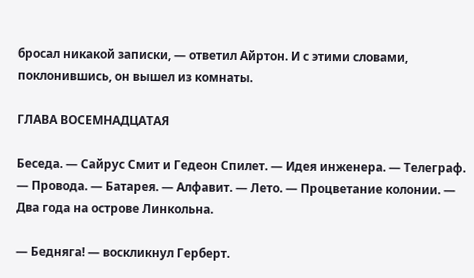бросал никакой записки, — ответил Айртон. И с этими словами, поклонившись, он вышел из комнаты.

ГЛАВА ВОСЕМНАДЦАТАЯ

Беседа. — Сайрус Смит и Гедеон Спилет. — Идея инженера. — Телеграф. — Провода. — Батарея. — Алфавит. — Лето. — Процветание колонии. — Два года на острове Линкольна.

— Бедняга! — воскликнул Герберт.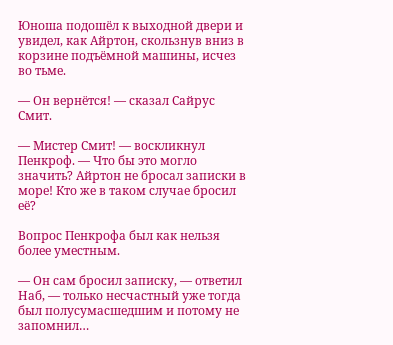Юноша подошёл к выходной двери и увидел, как Айртон, скользнув вниз в корзине подъёмной машины, исчез во тьме.

— Он вернётся! — сказал Сайрус Смит.

— Мистер Смит! — воскликнул Пенкроф. — Что бы это могло значить? Айртон не бросал записки в море! Кто же в таком случае бросил её?

Вопрос Пенкрофа был как нельзя более уместным.

— Он сам бросил записку, — ответил Наб, — только несчастный уже тогда был полусумасшедшим и потому не запомнил…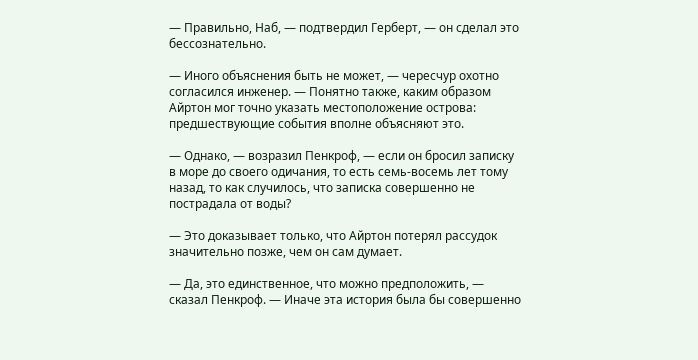— Правильно, Наб, — подтвердил Герберт, — он сделал это бессознательно.

— Иного объяснения быть не может, — чересчур охотно согласился инженер. — Понятно также, каким образом Айртон мог точно указать местоположение острова: предшествующие события вполне объясняют это.

— Однако, — возразил Пенкроф, — если он бросил записку в море до своего одичания, то есть семь-восемь лет тому назад, то как случилось, что записка совершенно не пострадала от воды?

— Это доказывает только, что Айртон потерял рассудок значительно позже, чем он сам думает.

— Да, это единственное, что можно предположить, — сказал Пенкроф. — Иначе эта история была бы совершенно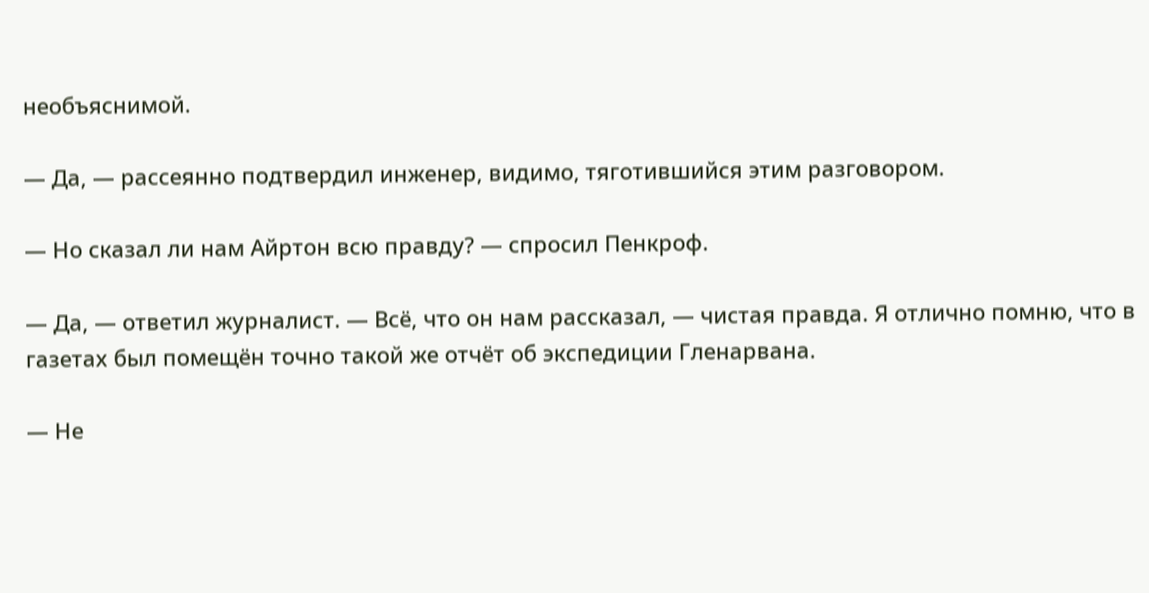необъяснимой.

— Да, — рассеянно подтвердил инженер, видимо, тяготившийся этим разговором.

— Но сказал ли нам Айртон всю правду? — спросил Пенкроф.

— Да, — ответил журналист. — Всё, что он нам рассказал, — чистая правда. Я отлично помню, что в газетах был помещён точно такой же отчёт об экспедиции Гленарвана.

— Не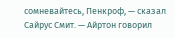сомневайтесь, Пенкроф, — сказал Сайрус Смит. — Айртон говорил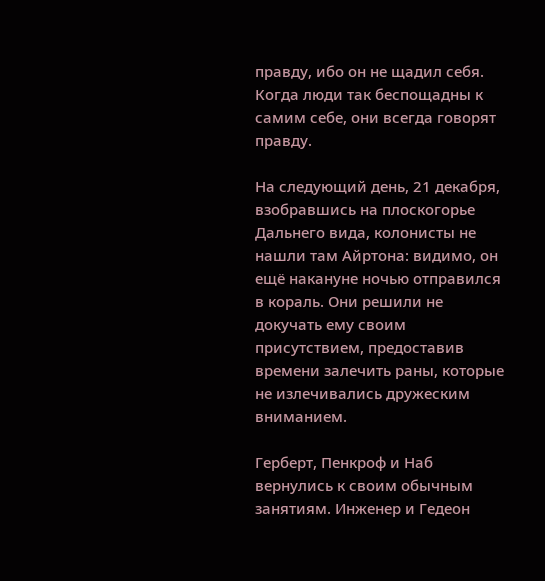правду, ибо он не щадил себя. Когда люди так беспощадны к самим себе, они всегда говорят правду.

На следующий день, 21 декабря, взобравшись на плоскогорье Дальнего вида, колонисты не нашли там Айртона: видимо, он ещё накануне ночью отправился в кораль. Они решили не докучать ему своим присутствием, предоставив времени залечить раны, которые не излечивались дружеским вниманием.

Герберт, Пенкроф и Наб вернулись к своим обычным занятиям. Инженер и Гедеон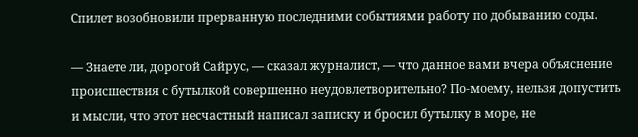Спилет возобновили прерванную последними событиями работу по добыванию соды.

— Знаете ли, дорогой Сайрус, — сказал журналист, — что данное вами вчера объяснение происшествия с бутылкой совершенно неудовлетворительно? По-моему, нельзя допустить и мысли, что этот несчастный написал записку и бросил бутылку в море, не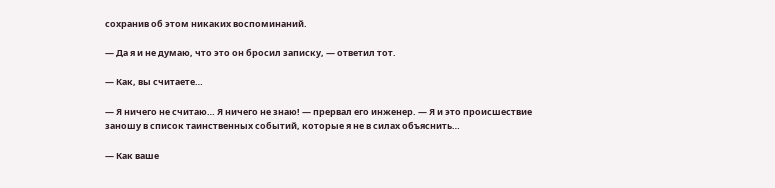сохранив об этом никаких воспоминаний.

— Да я и не думаю, что это он бросил записку, — ответил тот.

— Как, вы считаете…

— Я ничего не считаю… Я ничего не знаю! — прервал его инженер. — Я и это происшествие заношу в список таинственных событий, которые я не в силах объяснить…

— Как ваше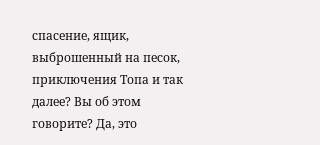спасение, ящик, выброшенный на песок, приключения Топа и так далее? Вы об этом говорите? Да, это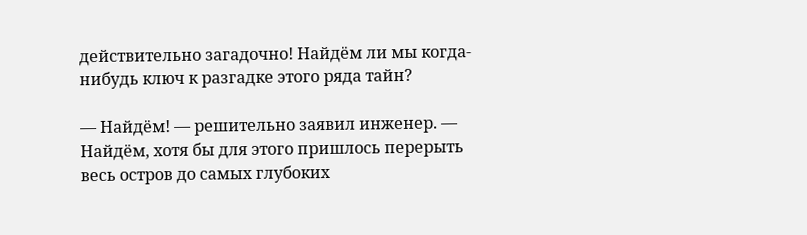действительно загадочно! Найдём ли мы когда-нибудь ключ к разгадке этого ряда тайн?

— Найдём! — решительно заявил инженер. — Найдём, хотя бы для этого пришлось перерыть весь остров до самых глубоких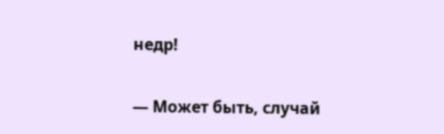недр!

— Может быть, случай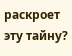раскроет эту тайну?